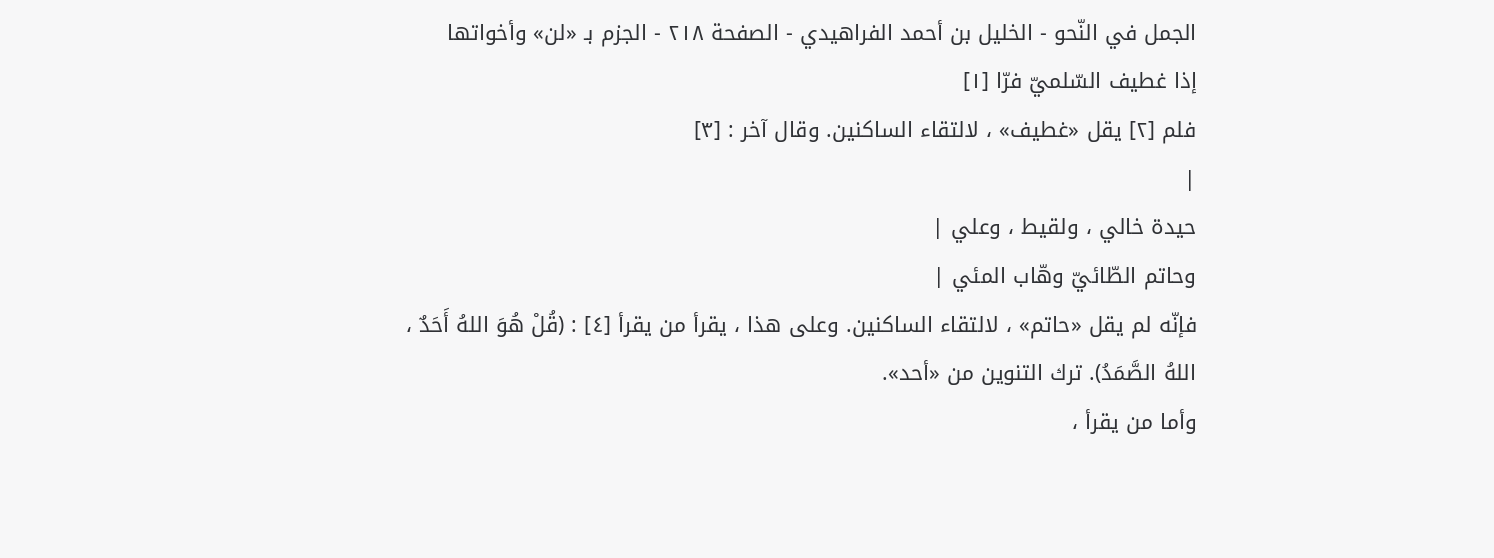الجمل في النّحو - الخليل بن أحمد الفراهيدي - الصفحة ٢١٨ - الجزم بـ «لن» وأخواتها
إذا غطيف السّلميّ فرّا [١]
فلم [٢] يقل «غطيف» ، لالتقاء الساكنين. وقال آخر : [٣]
|
حيدة خالي ، ولقيط ، وعلي |
وحاتم الطّائيّ وهّاب المئي |
فإنّه لم يقل «حاتم» ، لالتقاء الساكنين. وعلى هذا ، يقرأ من يقرأ [٤] : (قُلْ هُوَ اللهُ أَحَدٌ ، اللهُ الصَّمَدُ). ترك التنوين من «أحد».
وأما من يقرأ ،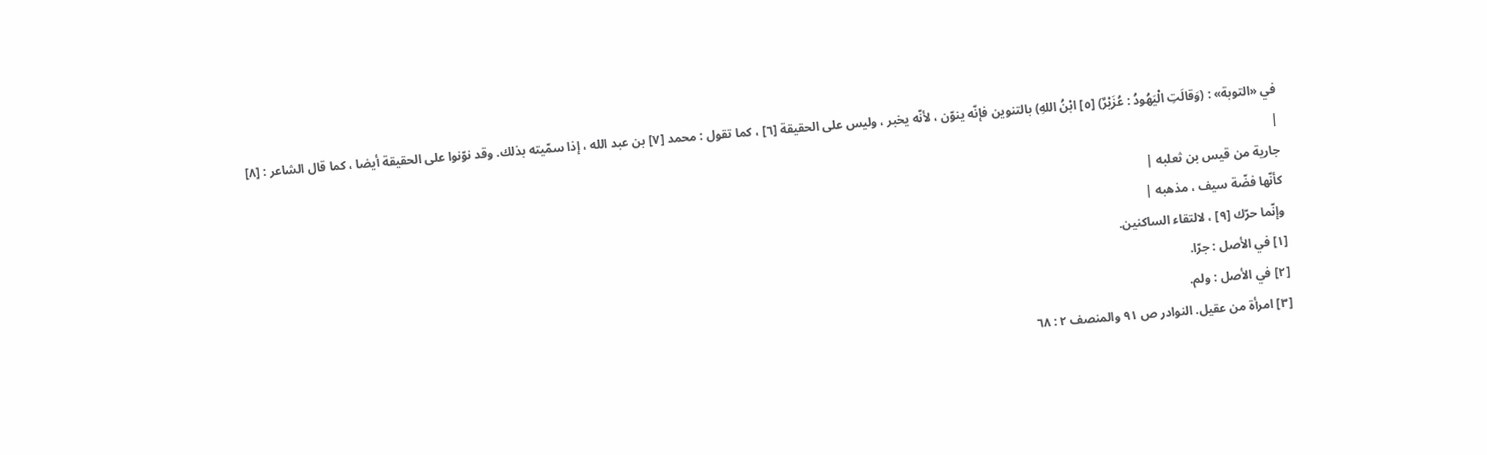في «التوبة» : (وَقالَتِ الْيَهُودُ : عُزَيْرٌ) [٥] ابْنُ اللهِ) بالتنوين فإنّه ينوّن ، لأنّه يخبر ، وليس على الحقيقة [٦] ، كما تقول : محمد [٧] بن عبد الله ، إذا سمّيته بذلك. وقد نوّنوا على الحقيقة أيضا ، كما قال الشاعر : [٨]
|
جارية من قيس بن ثعلبه |
كأنّها فضّة سيف ، مذهبه |
وإنّما حرّك [٩] ، لالتقاء الساكنين.
[١] في الأصل : جرّا.
[٢] في الأصل : ولم.
[٣] امرأة من عقيل. النوادر ص ٩١ والمنصف ٢ : ٦٨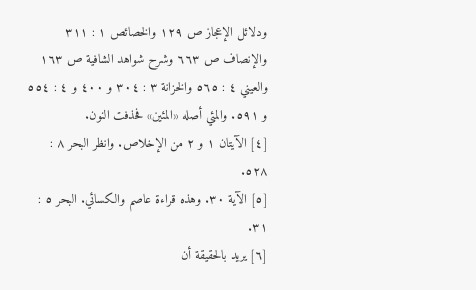ودلائل الإعجاز ص ١٢٩ والخصائص ١ : ٣١١ والإنصاف ص ٦٦٣ وشرح شواهد الشافية ص ١٦٣ والعيني ٤ : ٥٦٥ والخزانة ٣ : ٣٠٤ و ٤٠٠ و ٤ : ٥٥٤ و ٥٩١. والمئي أصله «المئين» فحذفت النون.
[٤] الآيتان ١ و ٢ من الإخلاص. وانظر البحر ٨ : ٥٢٨.
[٥] الآية ٣٠. وهذه قراءة عاصم والكسائي. البحر ٥ : ٣١.
[٦] يريد بالحقيقة أن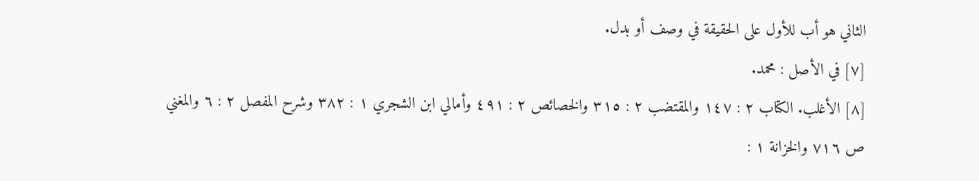الثاني هو أب للأول على الحقيقة في وصف أو بدل.
[٧] في الأصل : محمد.
[٨] الأغلب. الكتاب ٢ : ١٤٧ والمقتضب ٢ : ٣١٥ والخصائص ٢ : ٤٩١ وأمالي ابن الشجري ١ : ٣٨٢ وشرح المفصل ٢ : ٦ والمغني ص ٧١٦ والخزانة ١ :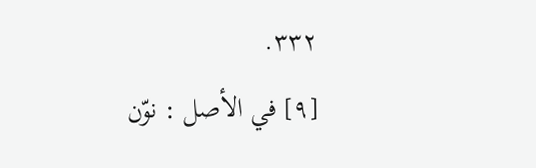٣٣٢.
[٩] في الأصل : نوّن